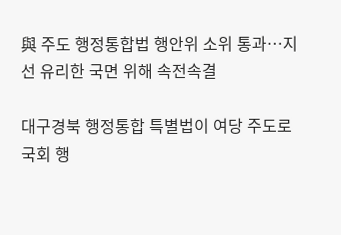與 주도 행정통합법 행안위 소위 통과…지선 유리한 국면 위해 속전속결

대구경북 행정통합 특별법이 여당 주도로 국회 행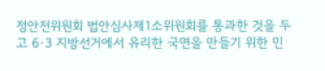정안전위원회 법안심사제1소위원회를 통과한 것을 두고 6·3 지방선거에서 유리한 국면을 만들기 위한 민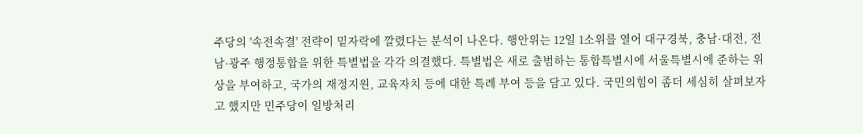주당의 '속전속결' 전략이 밑자락에 깔렸다는 분석이 나온다. 행안위는 12일 1소위를 열어 대구경북, 충남·대전, 전남·광주 행정통합을 위한 특별법을 각각 의결했다. 특별법은 새로 출범하는 통합특별시에 서울특별시에 준하는 위상을 부여하고, 국가의 재정지원, 교육자치 등에 대한 특례 부여 등을 담고 있다. 국민의힘이 좀더 세심히 살펴보자고 했지만 민주당이 일방처리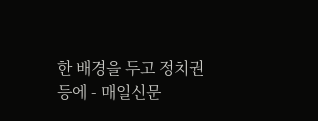한 배경을 두고 정치권 등에 - 매일신문